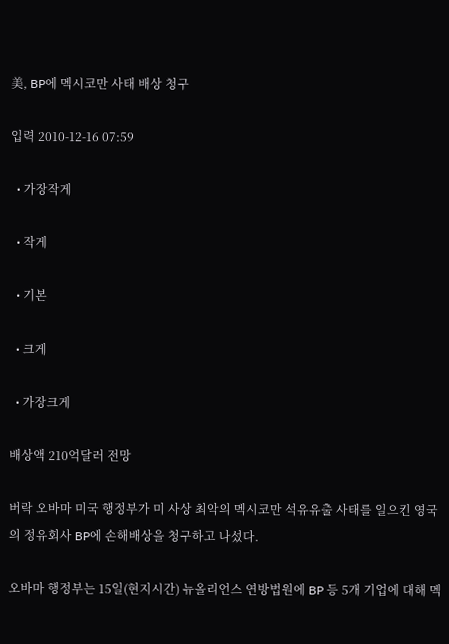美, BP에 멕시코만 사태 배상 청구

입력 2010-12-16 07:59

  • 가장작게

  • 작게

  • 기본

  • 크게

  • 가장크게

배상액 210억달러 전망

버락 오바마 미국 행정부가 미 사상 최악의 멕시코만 석유유출 사태를 일으킨 영국의 정유회사 BP에 손해배상을 청구하고 나섰다.

오바마 행정부는 15일(현지시간) 뉴올리언스 연방법원에 BP 등 5개 기업에 대해 멕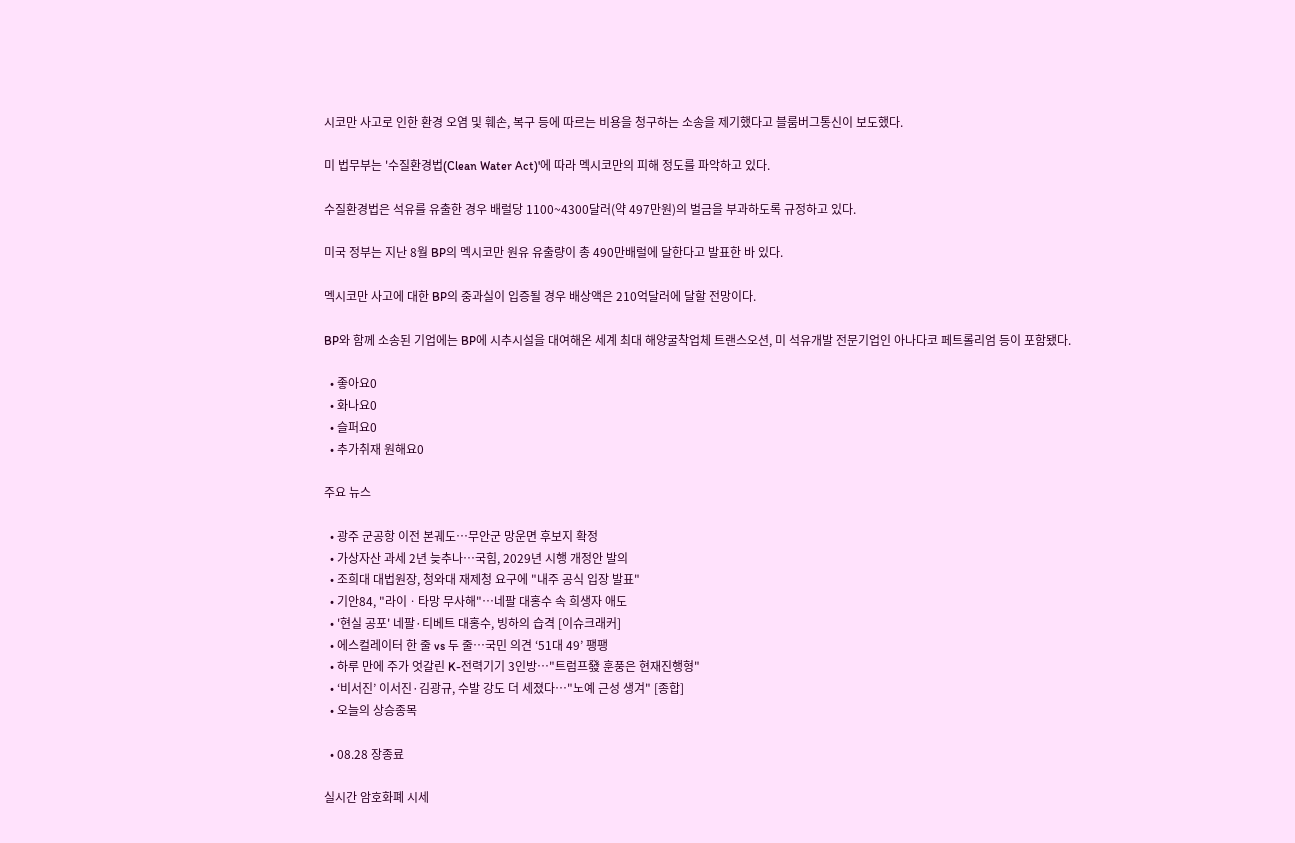시코만 사고로 인한 환경 오염 및 훼손, 복구 등에 따르는 비용을 청구하는 소송을 제기했다고 블룸버그통신이 보도했다.

미 법무부는 '수질환경법(Clean Water Act)'에 따라 멕시코만의 피해 정도를 파악하고 있다.

수질환경법은 석유를 유출한 경우 배럴당 1100~4300달러(약 497만원)의 벌금을 부과하도록 규정하고 있다.

미국 정부는 지난 8월 BP의 멕시코만 원유 유출량이 총 490만배럴에 달한다고 발표한 바 있다.

멕시코만 사고에 대한 BP의 중과실이 입증될 경우 배상액은 210억달러에 달할 전망이다.

BP와 함께 소송된 기업에는 BP에 시추시설을 대여해온 세계 최대 해양굴착업체 트랜스오션, 미 석유개발 전문기업인 아나다코 페트롤리엄 등이 포함됐다.

  • 좋아요0
  • 화나요0
  • 슬퍼요0
  • 추가취재 원해요0

주요 뉴스

  • 광주 군공항 이전 본궤도…무안군 망운면 후보지 확정
  • 가상자산 과세 2년 늦추나⋯국힘, 2029년 시행 개정안 발의
  • 조희대 대법원장, 청와대 재제청 요구에 "내주 공식 입장 발표"
  • 기안84, "라이ㆍ타망 무사해"⋯네팔 대홍수 속 희생자 애도
  • '현실 공포' 네팔·티베트 대홍수, 빙하의 습격 [이슈크래커]
  • 에스컬레이터 한 줄 vs 두 줄⋯국민 의견 ‘51대 49’ 팽팽
  • 하루 만에 주가 엇갈린 K-전력기기 3인방…"트럼프發 훈풍은 현재진행형"
  • ‘비서진’ 이서진·김광규, 수발 강도 더 세졌다⋯"노예 근성 생겨" [종합]
  • 오늘의 상승종목

  • 08.28 장종료

실시간 암호화폐 시세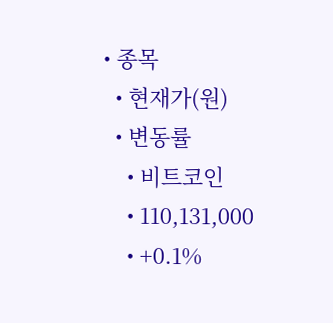• 종목
  • 현재가(원)
  • 변동률
    • 비트코인
    • 110,131,000
    • +0.1%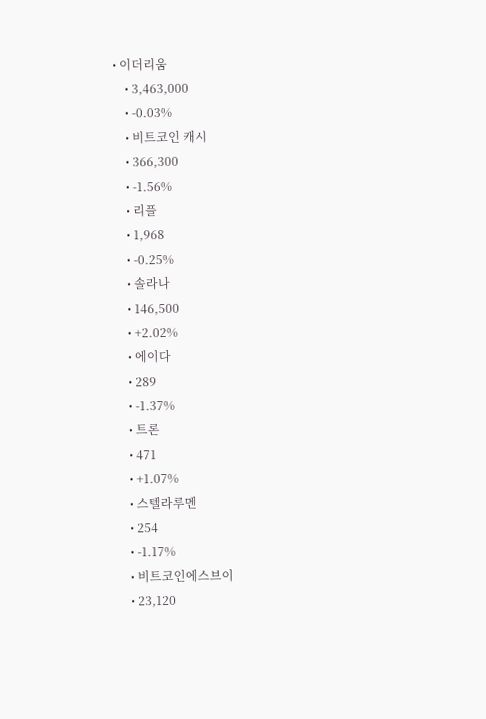• 이더리움
    • 3,463,000
    • -0.03%
    • 비트코인 캐시
    • 366,300
    • -1.56%
    • 리플
    • 1,968
    • -0.25%
    • 솔라나
    • 146,500
    • +2.02%
    • 에이다
    • 289
    • -1.37%
    • 트론
    • 471
    • +1.07%
    • 스텔라루멘
    • 254
    • -1.17%
    • 비트코인에스브이
    • 23,120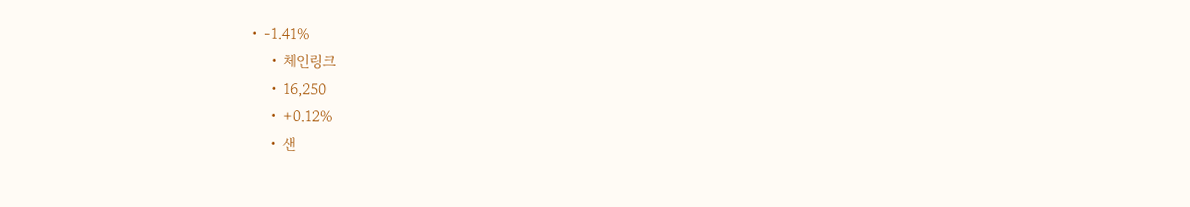• -1.41%
    • 체인링크
    • 16,250
    • +0.12%
    • 샌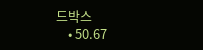드박스
    • 50.67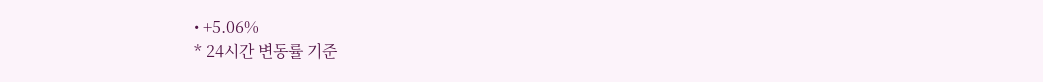• +5.06%
* 24시간 변동률 기준